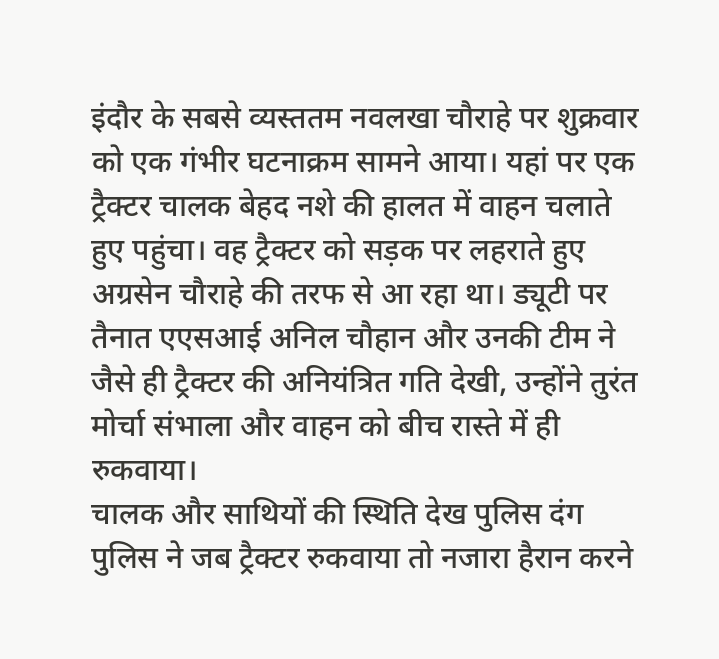इंदौर के सबसे व्यस्ततम नवलखा चौराहे पर शुक्रवार को एक गंभीर घटनाक्रम सामने आया। यहां पर एक ट्रैक्टर चालक बेहद नशे की हालत में वाहन चलाते हुए पहुंचा। वह ट्रैक्टर को सड़क पर लहराते हुए अग्रसेन चौराहे की तरफ से आ रहा था। ड्यूटी पर तैनात एएसआई अनिल चौहान और उनकी टीम ने जैसे ही ट्रैक्टर की अनियंत्रित गति देखी, उन्होंने तुरंत मोर्चा संभाला और वाहन को बीच रास्ते में ही रुकवाया।
चालक और साथियों की स्थिति देख पुलिस दंग
पुलिस ने जब ट्रैक्टर रुकवाया तो नजारा हैरान करने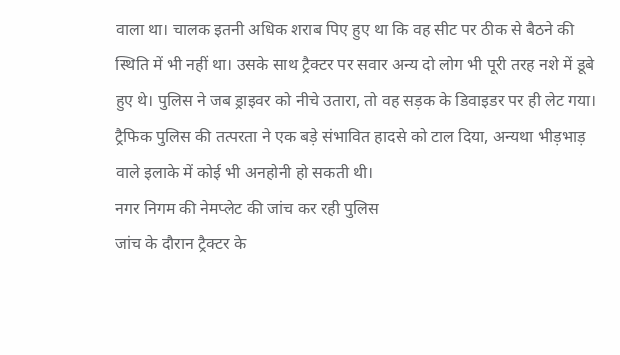वाला था। चालक इतनी अधिक शराब पिए हुए था कि वह सीट पर ठीक से बैठने की स्थिति में भी नहीं था। उसके साथ ट्रैक्टर पर सवार अन्य दो लोग भी पूरी तरह नशे में डूबे हुए थे। पुलिस ने जब ड्राइवर को नीचे उतारा, तो वह सड़क के डिवाइडर पर ही लेट गया। ट्रैफिक पुलिस की तत्परता ने एक बड़े संभावित हादसे को टाल दिया, अन्यथा भीड़भाड़ वाले इलाके में कोई भी अनहोनी हो सकती थी।
नगर निगम की नेमप्लेट की जांच कर रही पुलिस
जांच के दौरान ट्रैक्टर के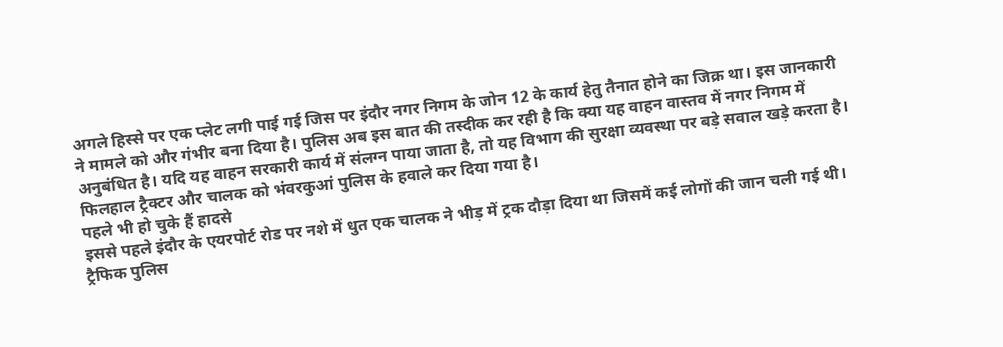अगले हिस्से पर एक प्लेट लगी पाई गई जिस पर इंदौर नगर निगम के जोन 12 के कार्य हेतु तैनात होने का जिक्र था। इस जानकारी ने मामले को और गंभीर बना दिया है। पुलिस अब इस बात की तस्दीक कर रही है कि क्या यह वाहन वास्तव में नगर निगम में अनुबंधित है। यदि यह वाहन सरकारी कार्य में संलग्न पाया जाता है, तो यह विभाग की सुरक्षा व्यवस्था पर बड़े सवाल खड़े करता है। फिलहाल ट्रैक्टर और चालक को भंवरकुआं पुलिस के हवाले कर दिया गया है।
पहले भी हो चुके हैं हादसे
इससे पहले इंदौर के एयरपोर्ट रोड पर नशे में धुत एक चालक ने भीड़ में ट्रक दौड़ा दिया था जिसमें कई लोगों की जान चली गई थी। ट्रैफिक पुलिस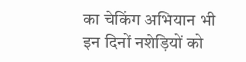का चेकिंग अभियान भी इन दिनों नशेड़ियों को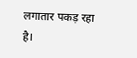लगातार पकड़ रहा है।